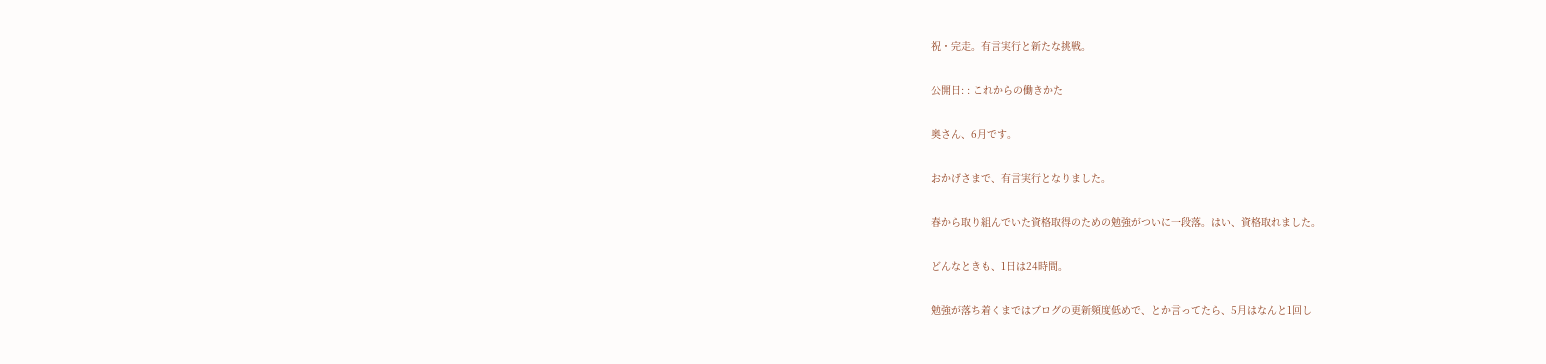祝・完走。有言実行と新たな挑戦。

公開日: : これからの働きかた

奥さん、6月です。

おかげさまで、有言実行となりました。

春から取り組んでいた資格取得のための勉強がついに一段落。はい、資格取れました。

どんなときも、1日は24時間。

勉強が落ち着くまではブログの更新頻度低めで、とか言ってたら、5月はなんと1回し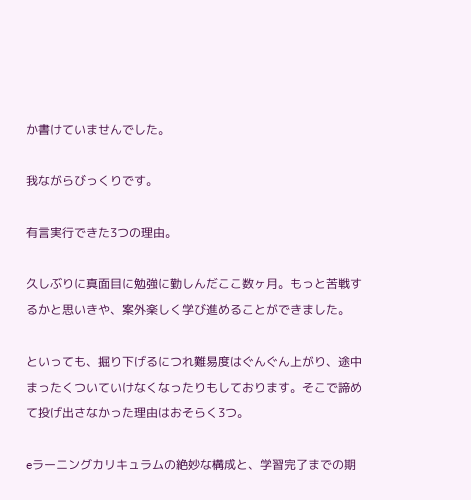か書けていませんでした。

我ながらびっくりです。

有言実行できた3つの理由。

久しぶりに真面目に勉強に勤しんだここ数ヶ月。もっと苦戦するかと思いきや、案外楽しく学び進めることができました。

といっても、掘り下げるにつれ難易度はぐんぐん上がり、途中まったくついていけなくなったりもしております。そこで諦めて投げ出さなかった理由はおそらく3つ。

eラーニングカリキュラムの絶妙な構成と、学習完了までの期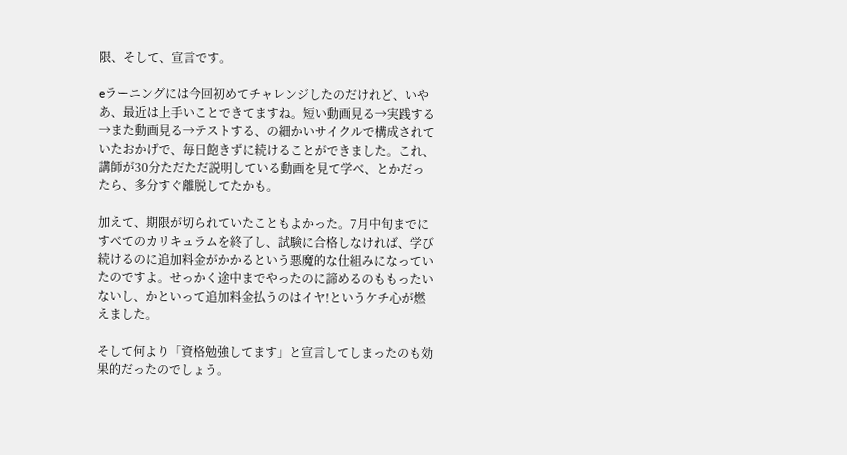限、そして、宣言です。

eラーニングには今回初めてチャレンジしたのだけれど、いやあ、最近は上手いことできてますね。短い動画見る→実践する→また動画見る→テストする、の細かいサイクルで構成されていたおかげで、毎日飽きずに続けることができました。これ、講師が30分ただただ説明している動画を見て学べ、とかだったら、多分すぐ離脱してたかも。

加えて、期限が切られていたこともよかった。7月中旬までにすべてのカリキュラムを終了し、試験に合格しなければ、学び続けるのに追加料金がかかるという悪魔的な仕組みになっていたのですよ。せっかく途中までやったのに諦めるのももったいないし、かといって追加料金払うのはイヤ!というケチ心が燃えました。

そして何より「資格勉強してます」と宣言してしまったのも効果的だったのでしょう。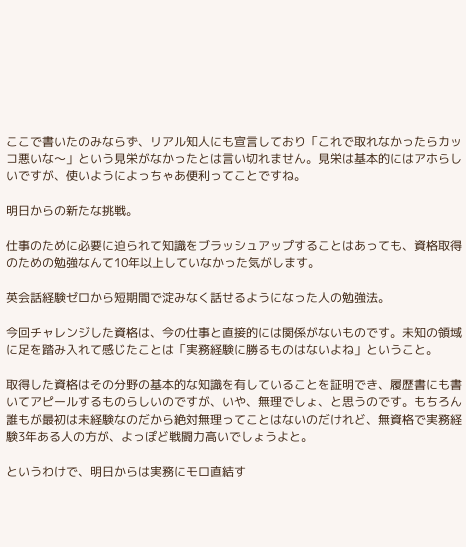ここで書いたのみならず、リアル知人にも宣言しており「これで取れなかったらカッコ悪いな〜」という見栄がなかったとは言い切れません。見栄は基本的にはアホらしいですが、使いようによっちゃあ便利ってことですね。

明日からの新たな挑戦。

仕事のために必要に迫られて知識をブラッシュアップすることはあっても、資格取得のための勉強なんて10年以上していなかった気がします。

英会話経験ゼロから短期間で淀みなく話せるようになった人の勉強法。

今回チャレンジした資格は、今の仕事と直接的には関係がないものです。未知の領域に足を踏み入れて感じたことは「実務経験に勝るものはないよね」ということ。

取得した資格はその分野の基本的な知識を有していることを証明でき、履歴書にも書いてアピールするものらしいのですが、いや、無理でしょ、と思うのです。もちろん誰もが最初は未経験なのだから絶対無理ってことはないのだけれど、無資格で実務経験3年ある人の方が、よっぽど戦闘力高いでしょうよと。

というわけで、明日からは実務にモロ直結す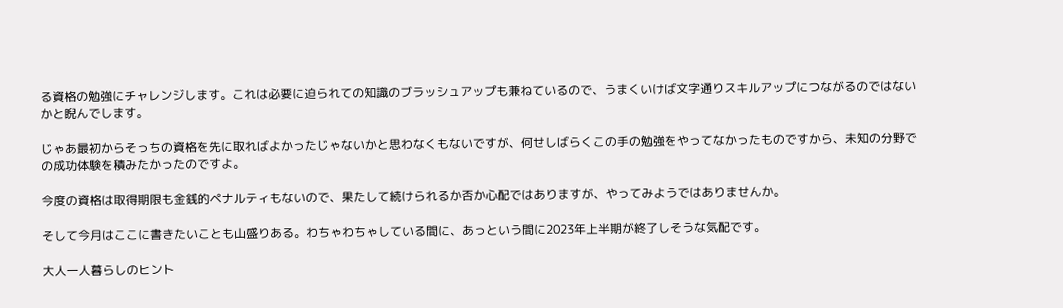る資格の勉強にチャレンジします。これは必要に迫られての知識のブラッシュアップも兼ねているので、うまくいけば文字通りスキルアップにつながるのではないかと睨んでします。

じゃあ最初からそっちの資格を先に取ればよかったじゃないかと思わなくもないですが、何せしばらくこの手の勉強をやってなかったものですから、未知の分野での成功体験を積みたかったのですよ。

今度の資格は取得期限も金銭的ペナルティもないので、果たして続けられるか否か心配ではありますが、やってみようではありませんか。

そして今月はここに書きたいことも山盛りある。わちゃわちゃしている間に、あっという間に2023年上半期が終了しそうな気配です。

大人一人暮らしのヒント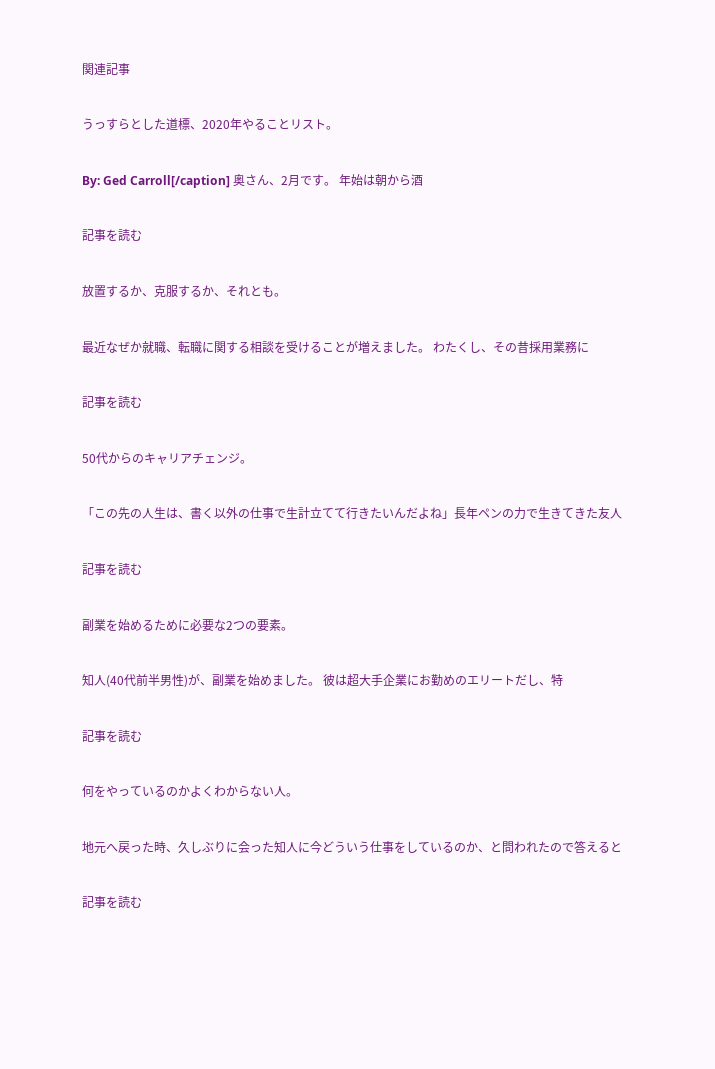関連記事

うっすらとした道標、2020年やることリスト。

By: Ged Carroll[/caption] 奥さん、2月です。 年始は朝から酒

記事を読む

放置するか、克服するか、それとも。

最近なぜか就職、転職に関する相談を受けることが増えました。 わたくし、その昔採用業務に

記事を読む

50代からのキャリアチェンジ。

「この先の人生は、書く以外の仕事で生計立てて行きたいんだよね」長年ペンの力で生きてきた友人

記事を読む

副業を始めるために必要な2つの要素。

知人(40代前半男性)が、副業を始めました。 彼は超大手企業にお勤めのエリートだし、特

記事を読む

何をやっているのかよくわからない人。

地元へ戻った時、久しぶりに会った知人に今どういう仕事をしているのか、と問われたので答えると

記事を読む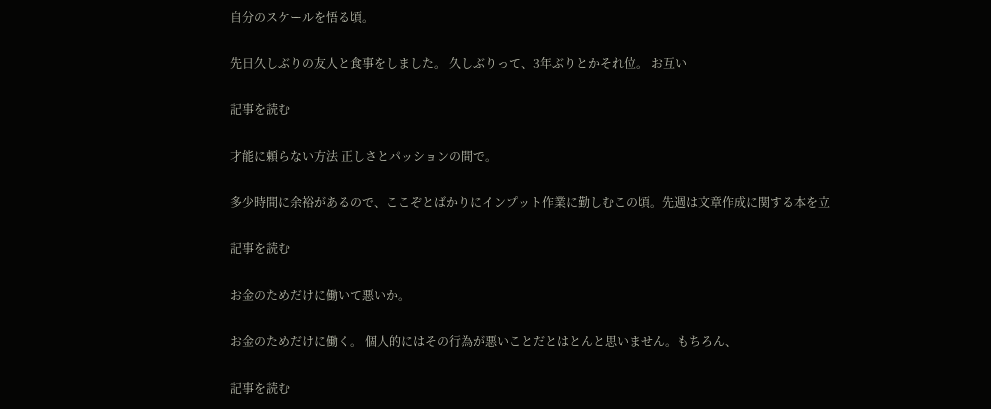自分のスケールを悟る頃。

先日久しぶりの友人と食事をしました。 久しぶりって、3年ぶりとかそれ位。 お互い

記事を読む

才能に頼らない方法 正しさとパッションの間で。

多少時間に余裕があるので、ここぞとばかりにインプット作業に勤しむこの頃。先週は文章作成に関する本を立

記事を読む

お金のためだけに働いて悪いか。

お金のためだけに働く。 個人的にはその行為が悪いことだとはとんと思いません。もちろん、

記事を読む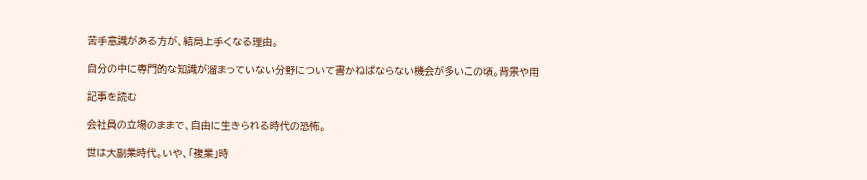苦手意識がある方が、結局上手くなる理由。

自分の中に専門的な知識が溜まっていない分野について書かねばならない機会が多いこの頃。背景や用

記事を読む

会社員の立場のままで、自由に生きられる時代の恐怖。

世は大副業時代。いや、「複業」時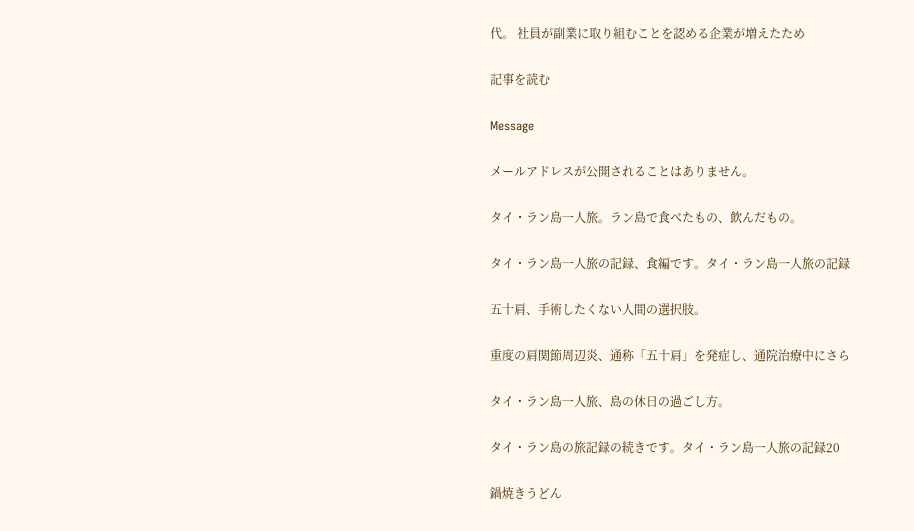代。 社員が副業に取り組むことを認める企業が増えたため

記事を読む

Message

メールアドレスが公開されることはありません。

タイ・ラン島一人旅。ラン島で食べたもの、飲んだもの。

タイ・ラン島一人旅の記録、食編です。タイ・ラン島一人旅の記録

五十肩、手術したくない人間の選択肢。

重度の肩関節周辺炎、通称「五十肩」を発症し、通院治療中にさら

タイ・ラン島一人旅、島の休日の過ごし方。

タイ・ラン島の旅記録の続きです。タイ・ラン島一人旅の記録20

鍋焼きうどん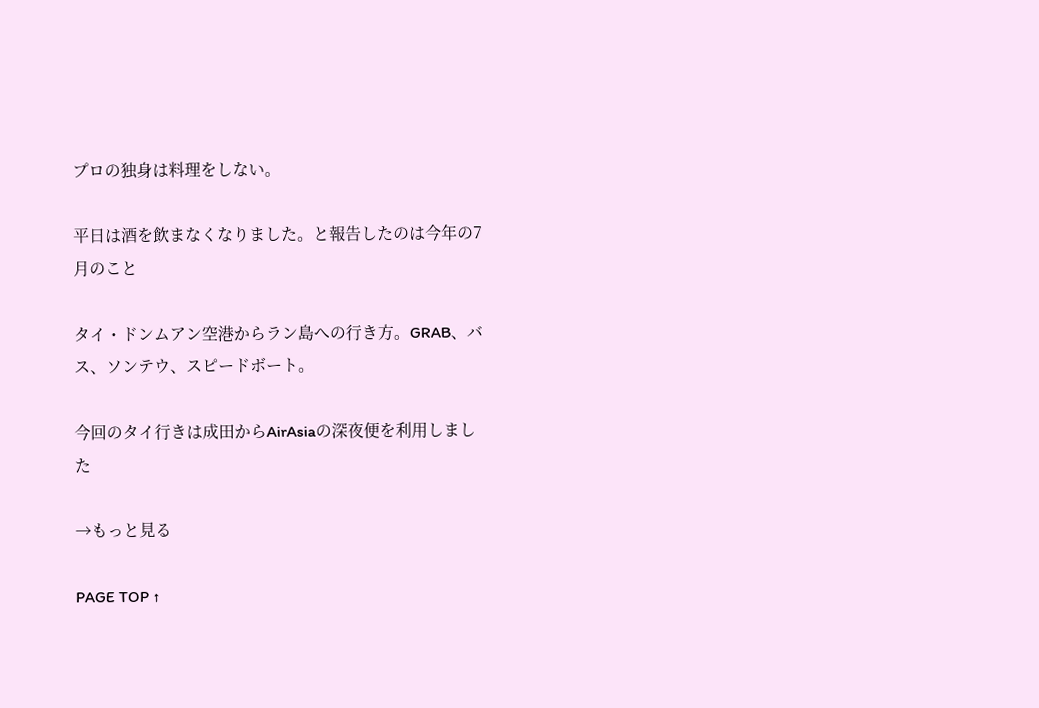プロの独身は料理をしない。

平日は酒を飲まなくなりました。と報告したのは今年の7月のこと

タイ・ドンムアン空港からラン島への行き方。GRAB、バス、ソンテウ、スピードボート。

今回のタイ行きは成田からAirAsiaの深夜便を利用しました

→もっと見る

PAGE TOP ↑